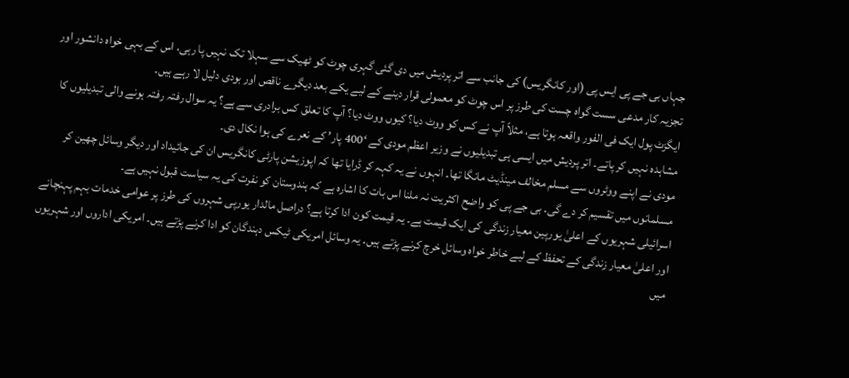جہاں بی جے پی ایس پی (اور کانگریس) کی جانب سے اتر پردیش میں دی گئی گہری چوٹ کو ٹھیک سے سہلا تک نہیں پا رہی، اس کے بہی خواہ دانشور اور تجزیہ کار مدعی سست گواہ چست کی طرز پر اس چوٹ کو معمولی قرار دینے کے لیے یکے بعد دیگرے ناقص اور بودی دلیل لا رہے ہیں۔
ایگزٹ پول ایک فی الفور واقعہ ہوتا ہے، مثلاً آپ نے کس کو ووٹ دیا؟ کیوں ووٹ دیا؟ آپ کا تعلق کس برادری سے ہے؟ یہ سوال رفتہ رفتہ ہونے والی تبدیلیوں کا مشاہدہ نہیں کر پاتے۔ اتر پردیش میں ایسی ہی تبدیلیوں نے وزیر اعظم مودی کے ‘400 پار’ کے نعرے کی ہوا نکال دی۔
مودی نے اپنے ووٹروں سے مسلم مخالف مینڈیٹ مانگا تھا۔ انہوں نے یہ کہہ کر ڈرایا تھا کہ اپوزیشن پارٹی کانگریس ان کی جائیداد اور دیگر وسائل چھین کر مسلمانوں میں تقسیم کر دے گی۔ بی جے پی کو واضح اکثریت نہ ملنا اس بات کا اشارہ ہے کہ ہندوستان کو نفرت کی یہ سیاست قبول نہیں ہے۔
اسرائیلی شہریوں کے اعلیٰ یورپین معیار زندگی کی ایک قیمت ہے۔ یہ قیمت کون ادا کرتا ہے؟ دراصل مالدار یورپی شہروں کی طرز پر عوامی خدمات بہم پہنچانے اور اعلیٰ معیار زندگی کے تحفظ کے لیے خاطر خواہ وسائل خرچ کرنے پڑتے ہیں۔ یہ وسائل امریکی ٹیکس دہندگان کو ادا کرنے پڑتے ہیں۔ امریکی اداروں اور شہریوں میں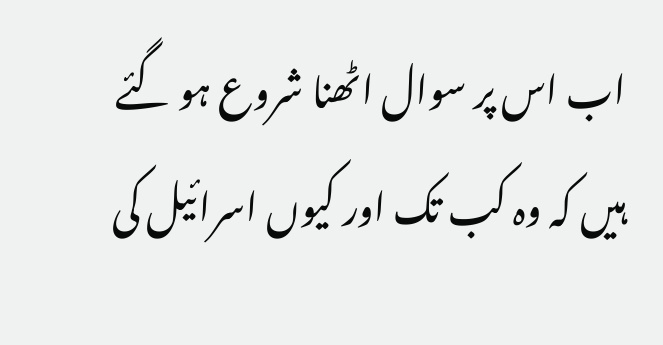اب اس پر سوال اٹھنا شروع ہو گئے ہیں کہ وہ کب تک اور کیوں اسرائیل کی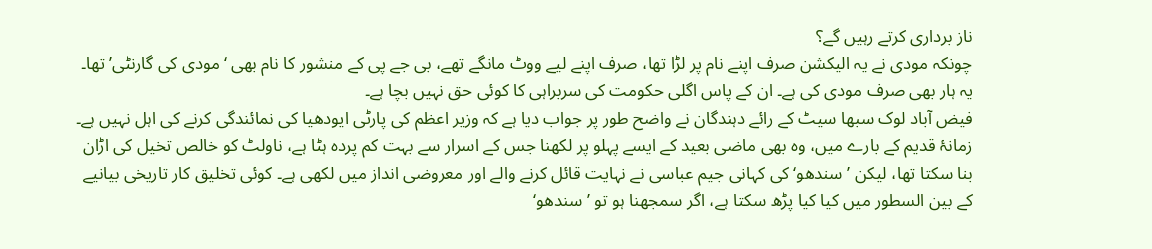ناز برداری کرتے رہیں گے؟
چونکہ مودی نے یہ الیکشن صرف اپنے نام پر لڑا تھا، صرف اپنے لیے ووٹ مانگے تھے، بی جے پی کے منشور کا نام بھی ‘مودی کی گارنٹی’ تھا۔ یہ ہار بھی صرف مودی کی ہے۔ ان کے پاس اگلی حکومت کی سربراہی کا کوئی حق نہیں بچا ہے۔
فیض آباد لوک سبھا سیٹ کے رائے دہندگان نے واضح طور پر جواب دیا ہے کہ وزیر اعظم کی پارٹی ایودھیا کی نمائندگی کرنے کی اہل نہیں ہے۔
زمانۂ قدیم کے بارے میں، وہ بھی ماضی بعید کے ایسے پہلو پر لکھنا جس کے اسرار سے بہت کم پردہ ہٹا ہے، ناولٹ کو خالص تخیل کی اڑان بنا سکتا تھا، لیکن ’سندھو‘ کی کہانی جیم عباسی نے نہایت قائل کرنے والے اور معروضی انداز میں لکھی ہے۔ کوئی تخلیق کار تاریخی بیانیے کے بین السطور میں کیا کیا پڑھ سکتا ہے، اگر سمجھنا ہو تو ’سندھو‘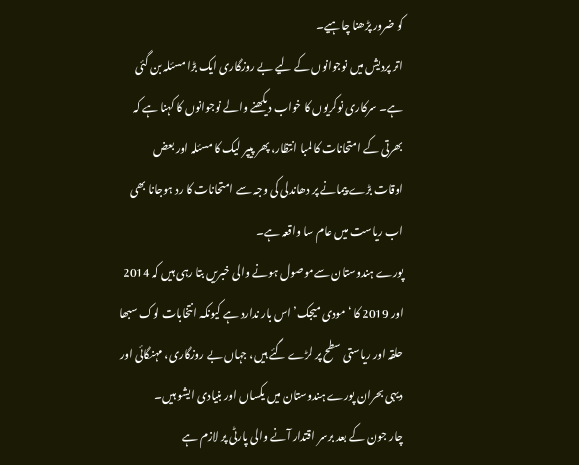کو ضرور پڑھنا چاہیے۔
اتر پردیش میں نوجوانوں کے لیے بے روزگاری ایک بڑا مسئلہ بن گئی ہے۔ سرکاری نوکریوں کا خواب دیکھنے والے نوجوانوں کا کہنا ہے کہ بھرتی کے امتحانات کا لمبا انتظار، پھر پیپر لیک کا مسئلہ اور بعض اوقات بڑے پیمانے پر دھاندلی کی وجہ سے امتحانات کا رد ہوجانا بھی اب ریاست میں عام سا واقعہ ہے۔
پورے ہندوستان سےموصول ہونے والی خبریں بتا رہی ہیں کہ 2014 اور 2019 کا ‘مودی میجک’ اس بار ندارد ہے کیونکہ انتخابات لوک سبھا حلقہ اور ریاستی سطح پر لڑے گئے ہیں، جہاں بے روزگاری، مہنگائی اور دیہی بحران پورے ہندوستان میں یکساں اور بنیادی ایشو ہیں۔
چار جون کے بعد برسر اقتدار آنے والی پارٹی پر لازم ہے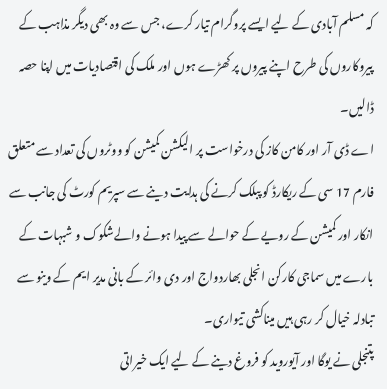کہ مسلم آبادی کے لیے ایسے پروگرام تیار کرے، جس سے وہ بھی دیگر مذاہب کے پیروکاروں کی طرح اپنے پیروں پر کھڑے ہوں اور ملک کی اقتصادیات میں اپنا حصہ ڈالیں۔
اے ڈی آر اور کامن کاز کی درخواست پر الیکشن کمیشن کو ووٹروں کی تعداد سے متعلق فارم 17 سی کے ریکارڈ کو پبلک کرنے کی ہدایت دینے سے سپریم کورٹ کی جانب سے انکار اور کمیشن کے رویے کے حوالے سے پیدا ہونے والےشکوک و شبہات کے بارے میں سماجی کارکن انجلی بھاردواج اور دی وائر کے بانی مدیر ایم کے وینو سے تبادلہ خیال کر رہی ہیں میناکشی تیواری۔
پتنجلی نے یوگا اور آیوروید کو فروغ دینے کے لیے ایک خیراتی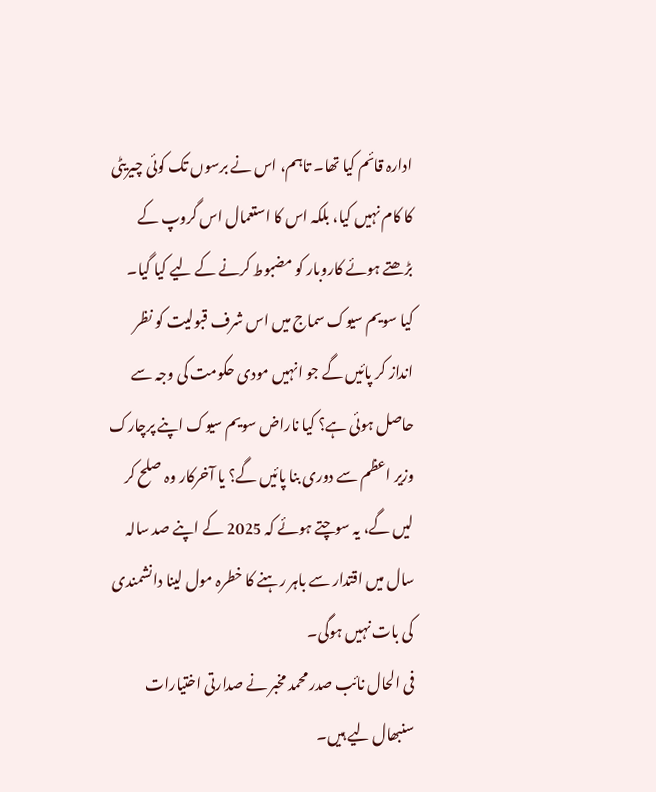ادارہ قائم کیا تھا۔ تاہم، اس نے برسوں تک کوئی چیریٹی کا کام نہیں کیا، بلکہ اس کا استعمال اس گروپ کے بڑھتے ہوئے کاروبار کو مضبوط کرنے کے لیے کیا گیا۔
کیا سویم سیوک سماج میں اس شرف قبولیت کو نظر انداز کر پائیں گے جو انہیں مودی حکومت کی وجہ سے حاصل ہوئی ہے؟ کیا ناراض سویم سیوک اپنے پرچارک وزیر اعظم سے دوری بنا پائیں گے؟ یا آخرکار وہ صلح کر لیں گے، یہ سوچتے ہوئے کہ 2025 کے اپنے صد سالہ سال میں اقتدار سے باہر رہنے کا خطرہ مول لینا دانشمندی کی بات نہیں ہوگی۔
فی الحال نائب صدر محمد مخبر نے صدارتی اختیارات سنبھال لیے ہیں۔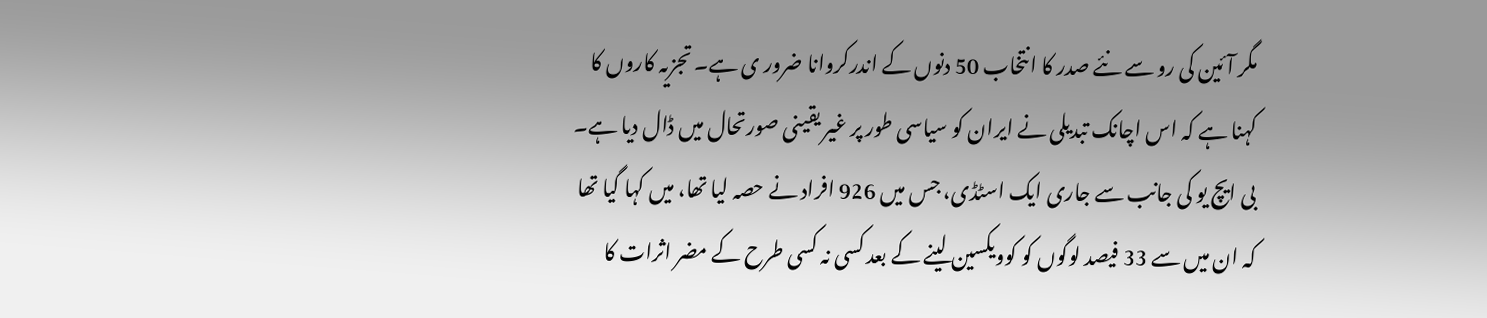مگر آئین کی رو سے نئے صدر کا انتخاب 50 دنوں کے اندرکروانا ضرور ی ہے۔ تجزیہ کاروں کا کہنا ہے کہ اس اچانک تبدیلی نے ایران کو سیاسی طور پر غیر یقینی صورتحال میں ڈال دیا ہے۔
بی ایچ یو کی جانب سے جاری ایک اسٹڈی، جس میں 926 افراد نے حصہ لیا تھا، میں کہا گیا تھا کہ ان میں سے 33 فیصد لوگوں کو کوویکسین لینے کے بعد کسی نہ کسی طرح کے مضر اثرات کا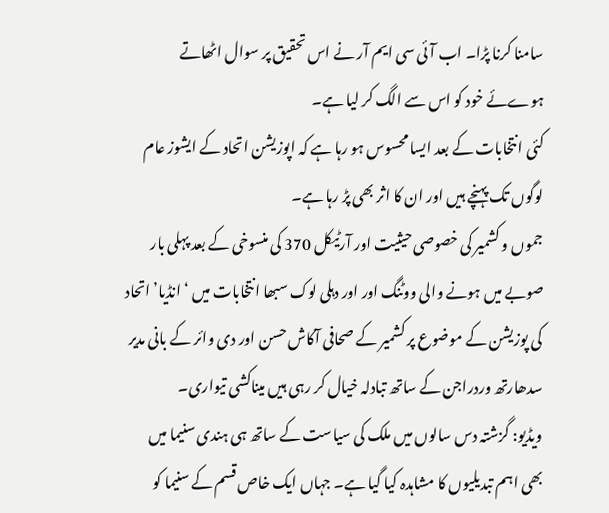سامنا کرنا پڑا۔ اب آئی سی ایم آر نے اس تحقیق پر سوال اٹھاتے ہوےئے خود کو اس سے الگ کر لیا ہے۔
کئی انتخابات کے بعد ایسا محسوس ہو رہا ہے کہ اپوزیشن اتحاد کے ایشوز عام لوگوں تک پہنچے ہیں اور ان کا اثر بھی پڑ رہا ہے۔
جموں و کشمیر کی خصوصی حیثیت اور آرٹیکل 370 کی منسوخی کے بعد پہلی بار صوبے میں ہونے والی ووٹنگ اور اور دہلی لوک سبھا انتخابات میں ‘انڈیا’ اتحاد کی پوزیشن کے موضوع پر کشمیر کے صحافی آکاش حسن اور دی وائر کے بانی مدیر سدھارتھ وردراجن کے ساتھ تبادلہ خیال کر رہی ہیں میناکشی تیواری۔
ویڈیو: گزشتہ دس سالوں میں ملک کی سیاست کے ساتھ ہی ہندی سنیما میں بھی اہم تبدیلیوں کا مشاہدہ کیا گیا ہے۔ جہاں ایک خاص قسم کے سنیما کو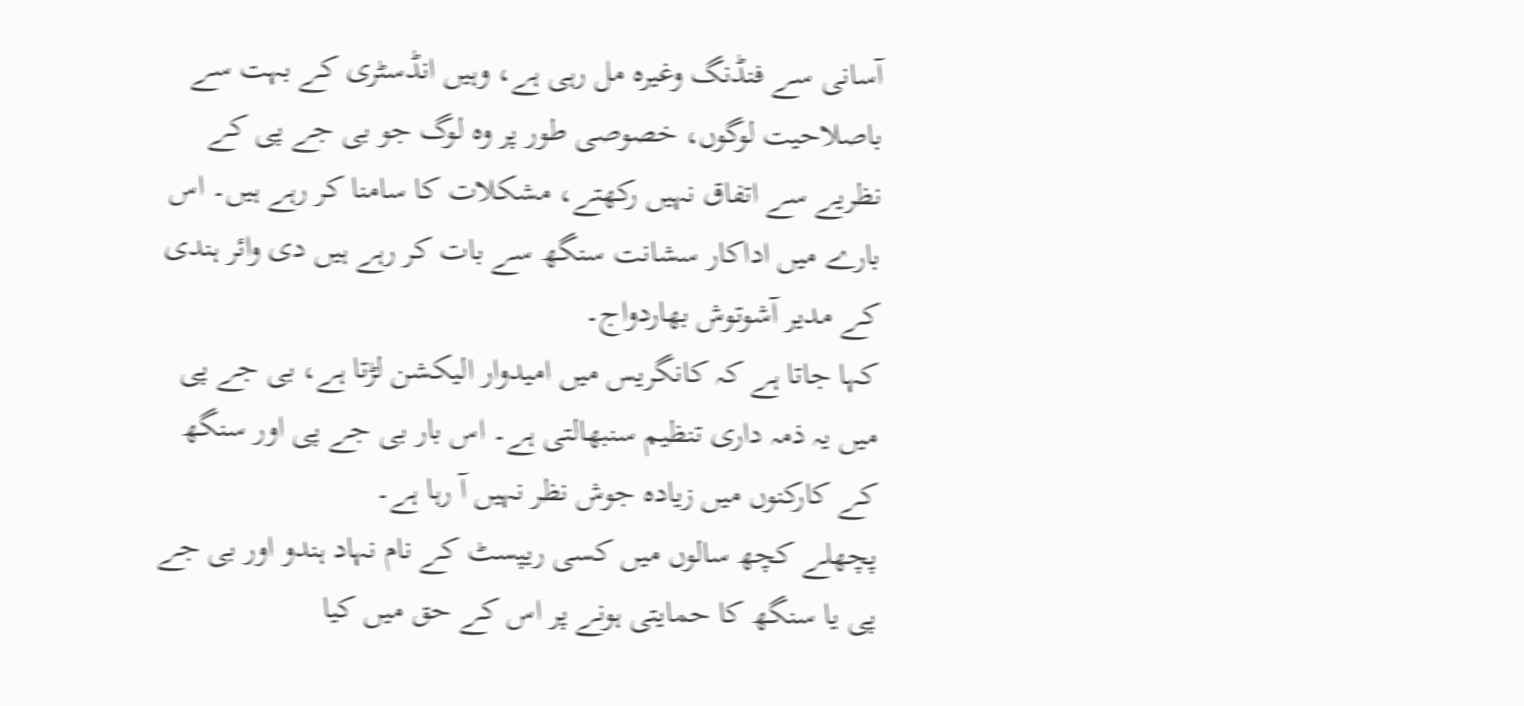آسانی سے فنڈنگ وغیرہ مل رہی ہے، وہیں انڈسٹری کے بہت سے باصلاحیت لوگوں، خصوصی طور پر وہ لوگ جو بی جے پی کے نظریے سے اتفاق نہیں رکھتے، مشکلات کا سامنا کر رہے ہیں۔ اس بارے میں اداکار سشانت سنگھ سے بات کر رہے ہیں دی وائر ہندی کے مدیر آشوتوش بھاردواج۔
کہا جاتا ہے کہ کانگریس میں امیدوار الیکشن لڑتا ہے، بی جے پی میں یہ ذمہ داری تنظیم سنبھالتی ہے۔ اس بار بی جے پی اور سنگھ کے کارکنوں میں زیادہ جوش نظر نہیں آ رہا ہے۔
پچھلے کچھ سالوں میں کسی ریپسٹ کے نام نہاد ہندو اور بی جے پی یا سنگھ کا حمایتی ہونے پر اس کے حق میں کیا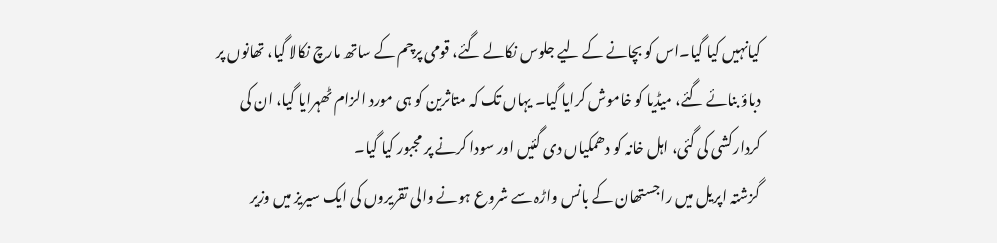کیانہیں کیا گیا۔اس کو بچانے کے لیے جلوس نکالے گئے، قومی پرچم کے ساتھ مارچ نکالا گیا، تھانوں پر دباؤ بنائے گئے، میڈیا کو خاموش کرایا گیا۔ یہاں تک کہ متاثرین کو ہی مورد الزام ٹھہرایا گیا، ان کی کردارکشی کی گئی، اہل خانہ کو دھمکیاں دی گئیں اور سودا کرنے پر مجبور کیا گیا۔
گزشتہ اپریل میں راجستھان کے بانس واڑہ سے شروع ہونے والی تقریروں کی ایک سیریز میں وزیر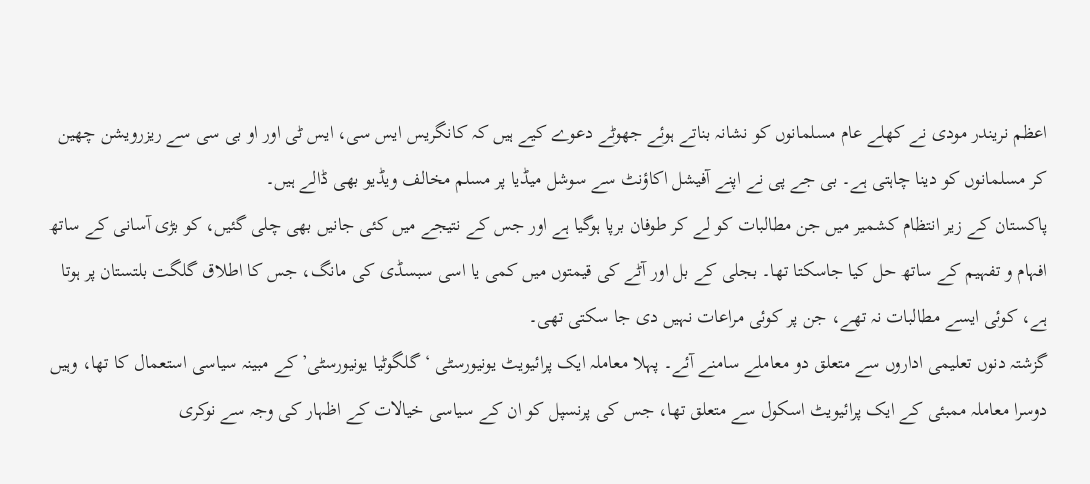اعظم نریندر مودی نے کھلے عام مسلمانوں کو نشانہ بناتے ہوئے جھوٹے دعوے کیے ہیں کہ کانگریس ایس سی، ایس ٹی اور او بی سی سے ریزرویشن چھین کر مسلمانوں کو دینا چاہتی ہے۔ بی جے پی نے اپنے آفیشل اکاؤنٹ سے سوشل میڈیا پر مسلم مخالف ویڈیو بھی ڈالے ہیں۔
پاکستان کے زیر انتظام کشمیر میں جن مطالبات کو لے کر طوفان برپا ہوگیا ہے اور جس کے نتیجے میں کئی جانیں بھی چلی گئیں، کو بڑی آسانی کے ساتھ افہام و تفہیم کے ساتھ حل کیا جاسکتا تھا۔ بجلی کے بل اور آٹے کی قیمتوں میں کمی یا اسی سبسڈی کی مانگ، جس کا اطلاق گلگت بلتستان پر ہوتا ہے، کوئی ایسے مطالبات نہ تھے، جن پر کوئی مراعات نہیں دی جا سکتی تھی۔
گزشتہ دنوں تعلیمی اداروں سے متعلق دو معاملے سامنے آئے۔ پہلا معاملہ ایک پرائیویٹ یونیورسٹی ‘گلگوٹیا یونیورسٹی’ کے مبینہ سیاسی استعمال کا تھا، وہیں دوسرا معاملہ ممبئی کے ایک پرائیویٹ اسکول سے متعلق تھا، جس کی پرنسپل کو ان کے سیاسی خیالات کے اظہار کی وجہ سے نوکری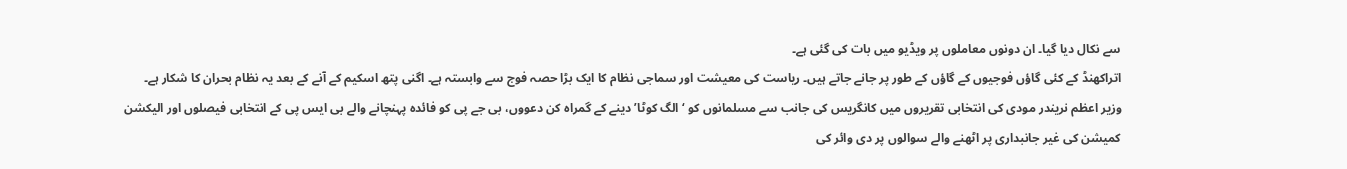سے نکال دیا گیا۔ ان دونوں معاملوں پر ویڈیو میں بات کی گئی ہے۔
اتراکھنڈ کے کئی گاؤں فوجیوں کے گاؤں کے طور پر جانے جاتے ہیں۔ ریاست کی معیشت اور سماجی نظام کا ایک بڑا حصہ فوج سے وابستہ ہے۔ اگنی پتھ اسکیم کے آنے کے بعد یہ نظام بحران کا شکار ہے۔
وزیر اعظم نریندر مودی کی انتخابی تقریروں میں کانگریس کی جانب سے مسلمانوں کو ‘الگ کوٹا’ دینے کے گمراہ کن دعووں، بی جے پی کو فائدہ پہنچانے والے بی ایس پی کے انتخابی فیصلوں اور الیکشن کمیشن کی غیر جانبداری پر اٹھنے والے سوالوں پر دی وائر کی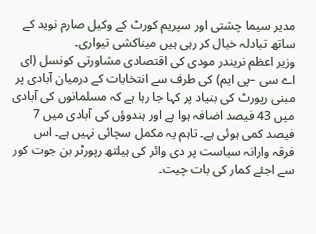مدیر سیما چشتی اور سپریم کورٹ کے وکیل صارم نوید کے ساتھ تبادلہ خیال کر رہی ہیں میناکشی تیواری۔
وزیر اعظم نریندر مودی کی اقتصادی مشاورتی کونسل (ای اے سی –پی ایم) کی طرف سے انتخابات کے درمیان آبادی پر مبنی رپورٹ کی بنیاد پر کہا جا رہا ہے کہ مسلمانوں کی آبادی میں 43 فیصد اضافہ ہوا ہے اور ہندوؤں کی آبادی میں 7 فیصد کمی ہوئی ہے۔ تاہم یہ مکمل سچائی نہیں ہے۔ اس فرقہ وارانہ سیاست پر دی وائر کی ہیلتھ رپورٹر بن جوت کور سے اجئے کمار کی بات چیت۔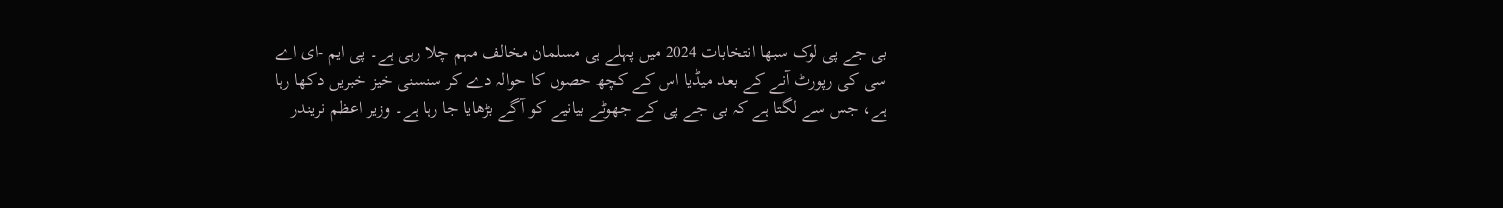بی جے پی لوک سبھا انتخابات 2024 میں پہلے ہی مسلمان مخالف مہم چلا رہی ہے۔ پی ایم -ای اے سی کی رپورٹ آنے کے بعد میڈیا اس کے کچھ حصوں کا حوالہ دے کر سنسنی خیز خبریں دکھا رہا ہے، جس سے لگتا ہے کہ بی جے پی کے جھوٹے بیانیے کو آگے بڑھایا جا رہا ہے۔ وزیر اعظم نریندر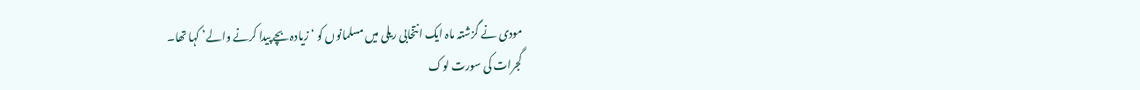مودی نے گزشتہ ماہ ایک انتخابی ریلی میں مسلمانوں کو ‘زیادہ بچے پیدا کرنے والے’ کہا تھا۔
گجرات کی سورت لوک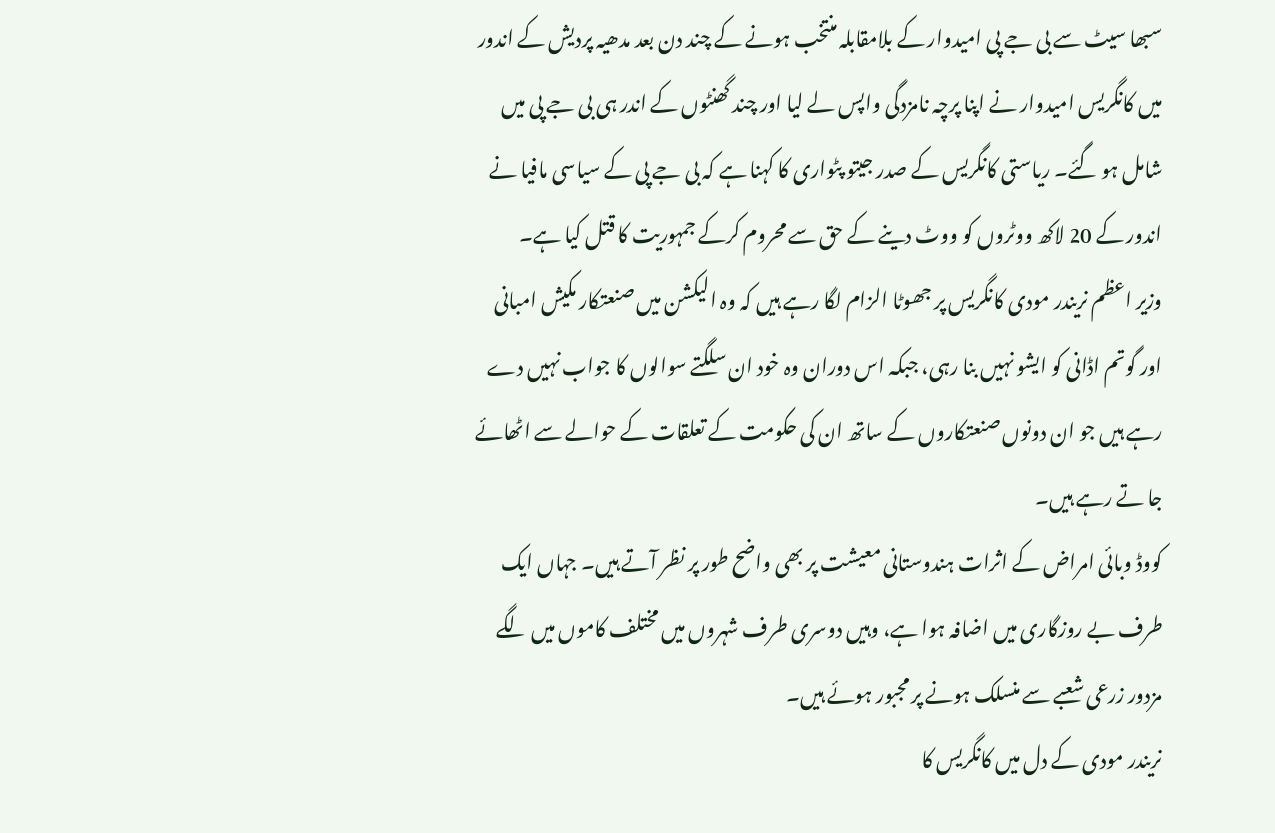سبھا سیٹ سے بی جے پی امیدوار کے بلامقابلہ منتخب ہونے کے چند دن بعد مدھیہ پردیش کے اندور میں کانگریس امیدوار نے اپنا پرچہ نامزدگی واپس لے لیا اور چند گھنٹوں کے اندر ہی بی جے پی میں شامل ہو گئے۔ ریاستی کانگریس کے صدر جیتو پٹواری کا کہنا ہے کہ بی جے پی کے سیاسی مافیا نے اندور کے 20 لاکھ ووٹروں کو ووٹ دینے کے حق سے محروم کرکے جمہوریت کا قتل کیا ہے۔
وزیر اعظم نریندر مودی کانگریس پر جھوٹا الزام لگا رہے ہیں کہ وہ الیکشن میں صنعتکار مکیش امبانی اور گوتم اڈانی کو ایشو نہیں بنا رہی، جبکہ اس دوران وہ خود ان سلگتے سوالوں کا جواب نہیں دے رہے ہیں جو ان دونوں صنعتکاروں کے ساتھ ان کی حکومت کے تعلقات کے حوالے سے اٹھائے جا تے رہے ہیں۔
کووڈ وبائی امراض کے اثرات ہندوستانی معیشت پر بھی واضح طور پر نظر آتے ہیں۔ جہاں ایک طرف بے روزگاری میں اضافہ ہوا ہے، وہیں دوسری طرف شہروں میں مختلف کاموں میں لگے مزدور زرعی شعبے سے منسلک ہونے پر مجبور ہوئے ہیں۔
نریندر مودی کے دل میں کانگریس کا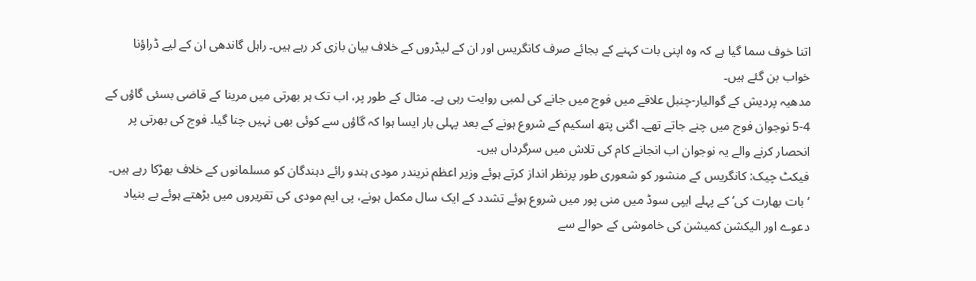اتنا خوف سما گیا ہے کہ وہ اپنی بات کہنے کے بجائے صرف کانگریس اور ان کے لیڈروں کے خلاف بیان بازی کر رہے ہیں۔ راہل گاندھی ان کے لیے ڈراؤنا خواب بن گئے ہیں۔
مدھیہ پردیش کے گوالیار-چنبل علاقے میں فوج میں جانے کی لمبی روایت رہی ہے۔ مثال کے طور پر، اب تک ہر بھرتی میں مرینا کے قاضی بسئی گاؤں کے 4-5 نوجوان فوج میں چنے جاتے تھے۔ اگنی پتھ اسکیم کے شروع ہونے کے بعد پہلی بار ایسا ہوا کہ گاؤں سے کوئی بھی نہیں چنا گیا۔ فوج کی بھرتی پر انحصار کرنے والے یہ نوجوان اب انجانے کام کی تلاش میں سرگرداں ہیں۔
فیکٹ چیک: کانگریس کے منشور کو شعوری طور پرنظر انداز کرتے ہوئے وزیر اعظم نریندر مودی ہندو رائے دہندگان کو مسلمانوں کے خلاف بھڑکا رہے ہیں۔
‘بات بھارت کی’ کے پہلے ایپی سوڈ میں منی پور میں شروع ہوئے تشدد کے ایک سال مکمل ہونے، پی ایم مودی کی تقریروں میں بڑھتے ہوئے بے بنیاد دعوے اور الیکشن کمیشن کی خاموشی کے حوالے سے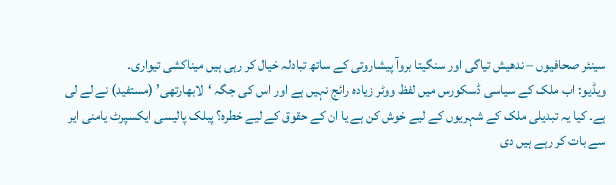سینئر صحافیوں – ندھیش تیاگی اور سنگیتا بروآ پیشاروتی کے ساتھ تبادلہ خیال کر رہی ہیں میناکشی تیواری۔
ویڈیو: اب ملک کے سیاسی ڈسکورس میں لفظ ووٹر زیادہ رائج نہیں ہے اور اس کی جگہ ‘لابھارتھی’ (مستفید) نے لے لی ہے۔ کیا یہ تبدیلی ملک کے شہریوں کے لیے خوش کن ہے یا ان کے حقوق کے لیے خطرہ؟ پبلک پالیسی ایکسپرٹ یامنی ایر سے بات کر رہے ہیں دی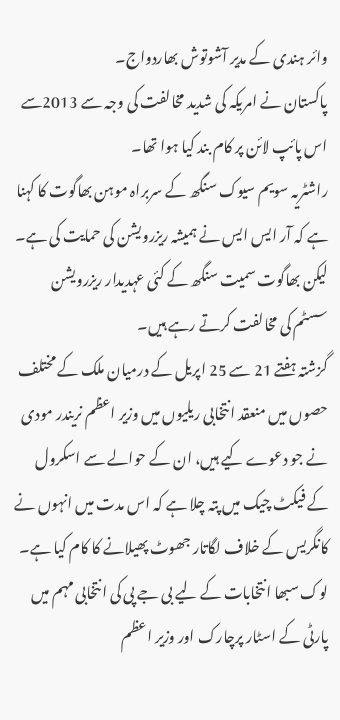وائر ہندی کے مدیر آشوتوش بھاردواج۔
پاکستان نے امریکہ کی شدید مخالفت کی وجہ سے 2013سے اس پائپ لائن پر کام بند کیا ہوا تھا۔
راشٹریہ سویم سیوک سنگھ کے سربراہ موہن بھاگوت کا کہنا ہے کہ آر ایس ایس نے ہمیشہ ریزرویشن کی حمایت کی ہے۔ لیکن بھاگوت سمیت سنگھ کے کئی عہدیدار ریزرویشن سسٹم کی مخالفت کرتے رہے ہیں۔
گزشتہ ہفتے 21 سے 25 اپریل کے درمیان ملک کے مختلف حصوں میں منعقد انتخابی ریلیوں میں وزیر اعظم نریندر مودی نے جو دعوے کیے ہیں، ان کے حوالے سے اسکرول کے فیکٹ چیک میں پتہ چلا ہے کہ اس مدت میں انہوں نے کانگریس کے خلاف لگاتار جھوٹ پھیلانے کا کام کیا ہے۔
لوک سبھا انتخابات کے لیے بی جے پی کی انتخابی مہم میں پارٹی کے اسٹار پرچارک اور وزیر اعظم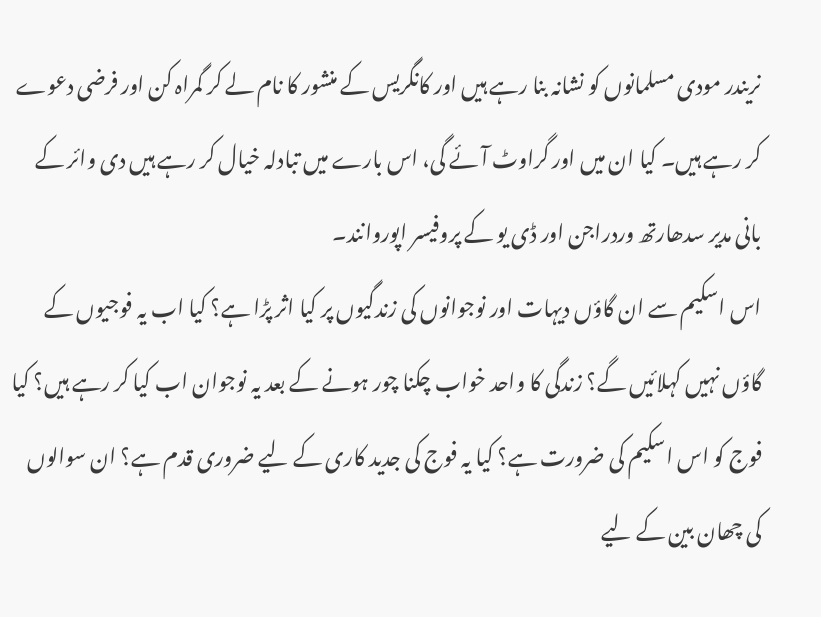نریندر مودی مسلمانوں کو نشانہ بنا رہے ہیں اور کانگریس کے منشور کا نام لے کر گمراہ کن اور فرضی دعوے کر رہے ہیں۔ کیا ان میں اور گراوٹ آئے گی، اس بارے میں تبادلہ خیال کر رہے ہیں دی وائر کے بانی مدیر سدھارتھ وردراجن اور ڈی یو کے پروفیسر اپوروانند۔
اس اسکیم سے ان گاؤں دیہات اور نوجوانوں کی زندگیوں پر کیا اثر پڑا ہے؟ کیا اب یہ فوجیوں کے گاؤں نہیں کہلائیں گے؟ زندگی کا واحد خواب چکنا چور ہونے کے بعد یہ نوجوان اب کیا کر رہے ہیں؟ کیا فوج کو اس اسکیم کی ضرورت ہے؟ کیا یہ فوج کی جدید کاری کے لیے ضروری قدم ہے؟ ان سوالوں کی چھان بین کے لیے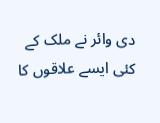دی وائر نے ملک کے کئی ایسے علاقوں کا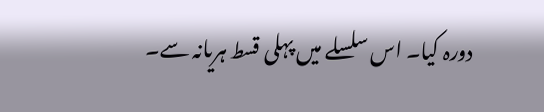دورہ کیا۔ اس سلسلے میں پہلی قسط ہریانہ سے۔